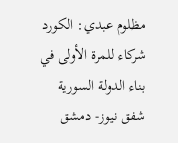مظلوم عبدي: الكورد شركاء للمرة الأولى في بناء الدولة السورية
شفق نيوز- دمشق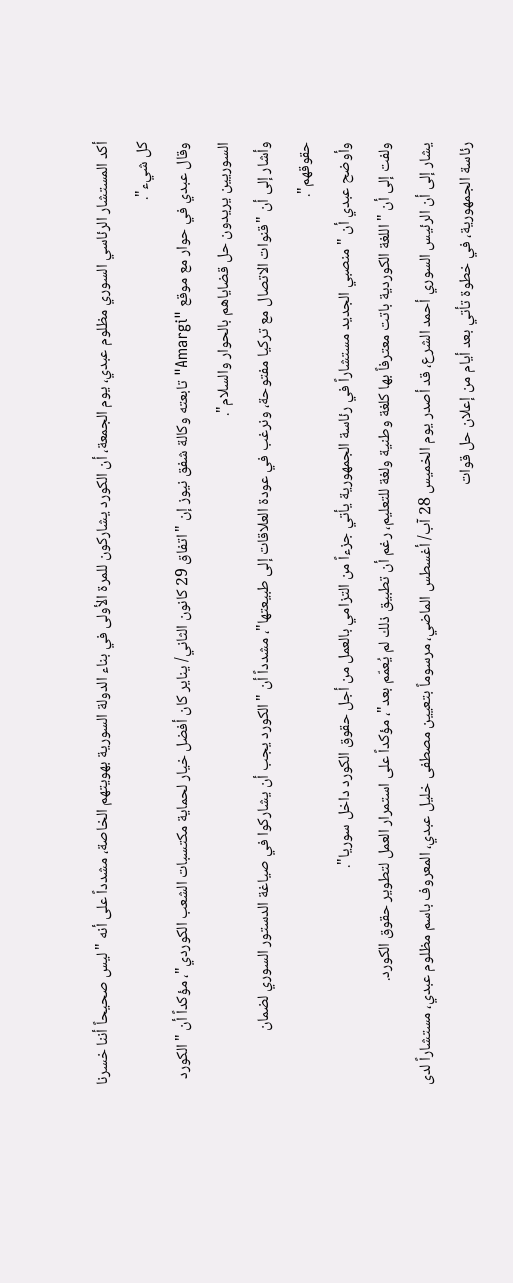أكد المستشار الرئاسي السوري مظلوم عبدي، يوم الجمعة، أن الكورد يشاركون للمرة الأولى في بناء الدولة السورية بهويتهم الخاصة، مشدداً على أنه "ليس صحيحاً أننا خسرنا كل شيء".
وقال عبدي في حوار مع موقع "Amargi" تابعته وكالة شفق نيوز إن "اتفاق 29 كانون الثاني/ يناير كان أفضل خيار لحماية مكتسبات الشعب الكوردي"، مؤكداً أن "الكورد السوريين يريدون حل قضاياهم بالحوار والسلام".
وأشار إلى أن "قنوات الاتصال مع تركيا مفتوحة، ونرغب في عودة العلاقات إلى طبيعتها"، مشدداً أن "الكورد يجب أن يشاركوا في صياغة الدستور السوري لضمان حقوقهم".
وأوضح عبدي أن "منصبي الجديد مستشاراً في رئاسة الجمهورية يأتي جزءاً من التزامي بالعمل من أجل حقوق الكورد داخل سوريا".
ولفت إلى أن "اللغة الكوردية باتت معترفاً بها كلغة وطنية ولغة للتعليم، رغم أن تطبيق ذلك لم يُعمّم بعد"، مؤكداً على استمرار العمل لتطوير حقوق الكورد.
يشار إلى أن الرئيس السوري أحمد الشرع، قد أصدر يوم الخميس 28 آب/ أغسطس الماضي، مرسوماً بتعيين مصطفى خليل عبدي، المعروف باسم مظلوم عبدي، مستشاراً لدى رئاسة الجمهورية، في خطوة تأتي بعد أيام من إعلان حل قوات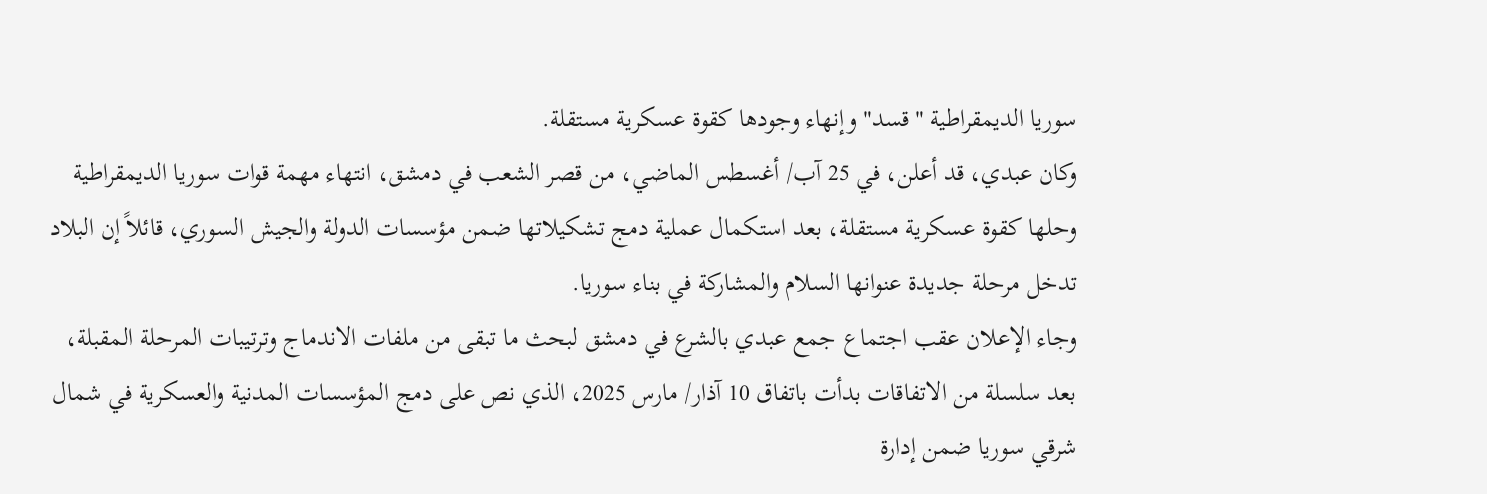سوريا الديمقراطية "قسد" وإنهاء وجودها كقوة عسكرية مستقلة.
وكان عبدي، قد أعلن، في 25 آب/ أغسطس الماضي، من قصر الشعب في دمشق، انتهاء مهمة قوات سوريا الديمقراطية وحلها كقوة عسكرية مستقلة، بعد استكمال عملية دمج تشكيلاتها ضمن مؤسسات الدولة والجيش السوري، قائلاً إن البلاد تدخل مرحلة جديدة عنوانها السلام والمشاركة في بناء سوريا.
وجاء الإعلان عقب اجتماع جمع عبدي بالشرع في دمشق لبحث ما تبقى من ملفات الاندماج وترتيبات المرحلة المقبلة، بعد سلسلة من الاتفاقات بدأت باتفاق 10 آذار/ مارس 2025، الذي نص على دمج المؤسسات المدنية والعسكرية في شمال شرقي سوريا ضمن إدارة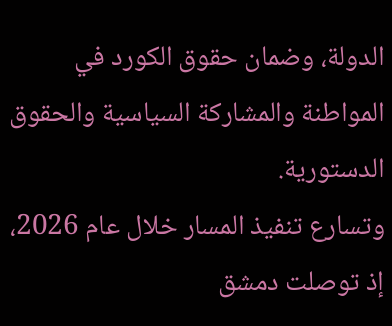الدولة، وضمان حقوق الكورد في المواطنة والمشاركة السياسية والحقوق الدستورية.
وتسارع تنفيذ المسار خلال عام 2026، إذ توصلت دمشق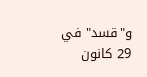و"قسد" في 29 كانون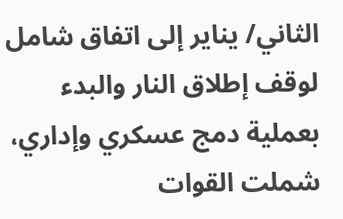الثاني/ يناير إلى اتفاق شامل لوقف إطلاق النار والبدء بعملية دمج عسكري وإداري، شملت القوات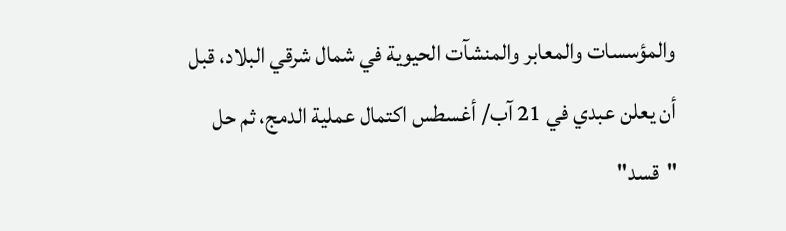والمؤسسات والمعابر والمنشآت الحيوية في شمال شرقي البلاد، قبل أن يعلن عبدي في 21 آب/ أغسطس اكتمال عملية الدمج، ثم حل "قسد"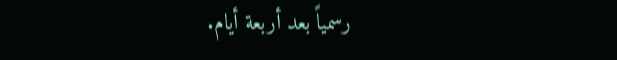رسمياً بعد أربعة أيام.